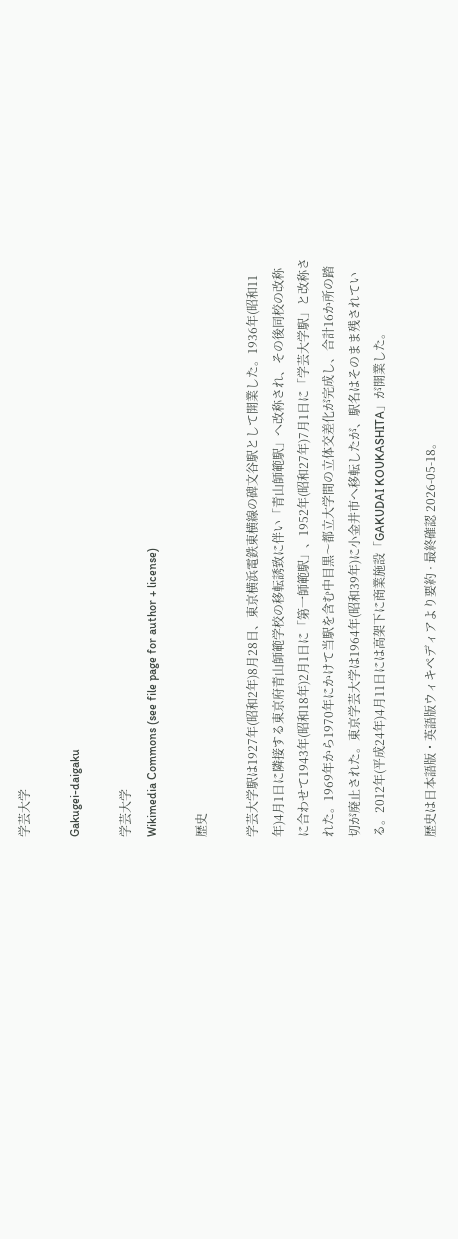学芸大学

Gakugei-daigaku

学芸大学
Wikimedia Commons (see file page for author + license)

歴史

学芸大学駅は1927年(昭和2年)8月28日、東京横浜電鉄東横線の碑文谷駅として開業した。1936年(昭和11年)4月1日に隣接する東京府青山師範学校の移転誘致に伴い「青山師範駅」へ改称され、その後同校の改称に合わせて1943年(昭和18年)2月1日に「第一師範駅」、1952年(昭和27年)7月1日に「学芸大学駅」と改称された。1969年から1970年にかけて当駅を含む中目黒〜都立大学間の立体交差化が完成し、合計16か所の踏切が廃止された。東京学芸大学は1964年(昭和39年)に小金井市へ移転したが、駅名はそのまま残されている。2012年(平成24年)4月11日には高架下に商業施設「GAKUDAI KOUKASHITA」が開業した。

歴史は日本語版・英語版ウィキペディアより要約 · 最終確認 2026-05-18。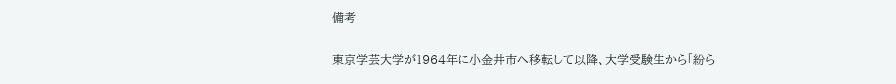備考

東京学芸大学が1964年に小金井市へ移転して以降、大学受験生から「紛ら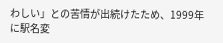わしい」との苦情が出続けたため、1999年に駅名変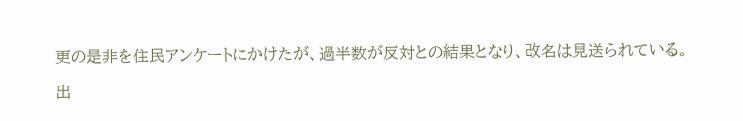更の是非を住民アンケートにかけたが、過半数が反対との結果となり、改名は見送られている。

出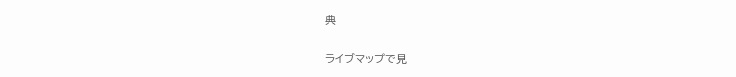典

ライブマップで見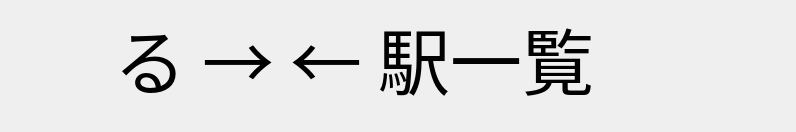る → ← 駅一覧